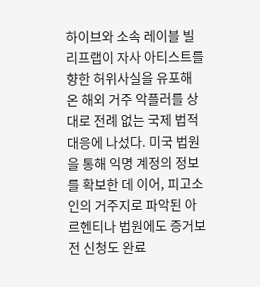하이브와 소속 레이블 빌리프랩이 자사 아티스트를 향한 허위사실을 유포해 온 해외 거주 악플러를 상대로 전례 없는 국제 법적 대응에 나섰다. 미국 법원을 통해 익명 계정의 정보를 확보한 데 이어, 피고소인의 거주지로 파악된 아르헨티나 법원에도 증거보전 신청도 완료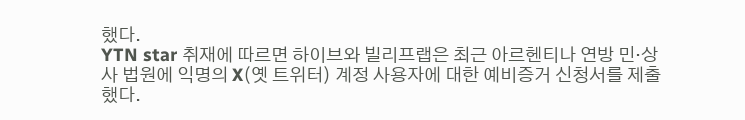했다.
YTN star 취재에 따르면 하이브와 빌리프랩은 최근 아르헨티나 연방 민·상사 법원에 익명의 X(옛 트위터) 계정 사용자에 대한 예비증거 신청서를 제출했다.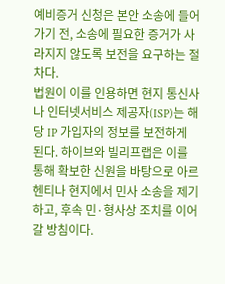예비증거 신청은 본안 소송에 들어가기 전, 소송에 필요한 증거가 사라지지 않도록 보전을 요구하는 절차다.
법원이 이를 인용하면 현지 통신사나 인터넷서비스 제공자(ISP)는 해당 IP 가입자의 정보를 보전하게 된다. 하이브와 빌리프랩은 이를 통해 확보한 신원을 바탕으로 아르헨티나 현지에서 민사 소송을 제기하고, 후속 민·형사상 조치를 이어갈 방침이다.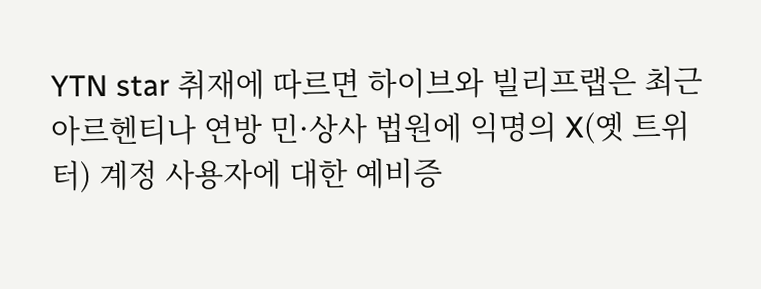YTN star 취재에 따르면 하이브와 빌리프랩은 최근 아르헨티나 연방 민·상사 법원에 익명의 X(옛 트위터) 계정 사용자에 대한 예비증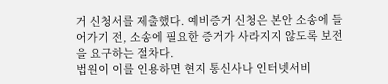거 신청서를 제출했다. 예비증거 신청은 본안 소송에 들어가기 전, 소송에 필요한 증거가 사라지지 않도록 보전을 요구하는 절차다.
법원이 이를 인용하면 현지 통신사나 인터넷서비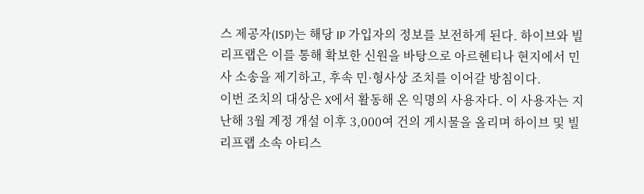스 제공자(ISP)는 해당 IP 가입자의 정보를 보전하게 된다. 하이브와 빌리프랩은 이를 통해 확보한 신원을 바탕으로 아르헨티나 현지에서 민사 소송을 제기하고, 후속 민·형사상 조치를 이어갈 방침이다.
이번 조치의 대상은 X에서 활동해 온 익명의 사용자다. 이 사용자는 지난해 3월 계정 개설 이후 3,000여 건의 게시물을 올리며 하이브 및 빌리프랩 소속 아티스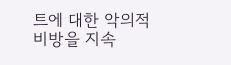트에 대한 악의적 비방을 지속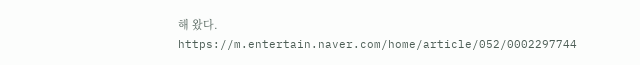해 왔다.
https://m.entertain.naver.com/home/article/052/0002297744